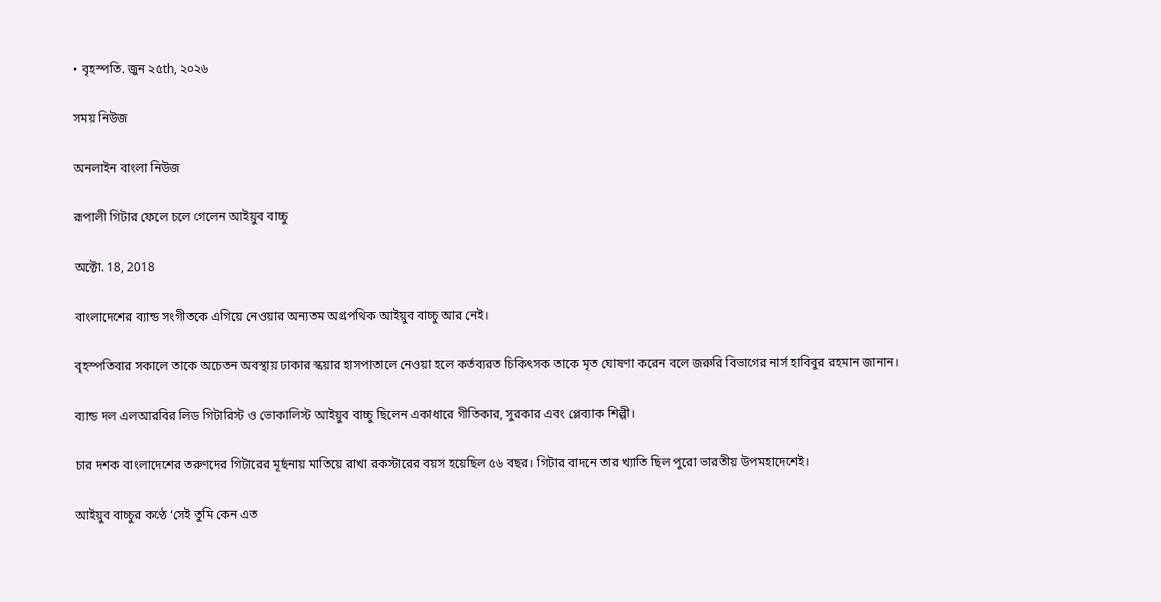• বৃহস্পতি. জুন ২৫th, ২০২৬

সময় নিউজ

অনলাইন বাংলা নিউজ

রূপালী গিটার ফেলে চলে গেলেন আইয়ুব বাচ্চু

অক্টো. 18, 2018

বাংলাদেশের ব্যান্ড সংগীতকে এগিয়ে নেওয়ার অন্যতম অগ্রপথিক আইয়ুব বাচ্চু আর নেই।

বৃহস্পতিবার সকালে তাকে অচেতন অবস্থায় ঢাকার স্কয়ার হাসপাতালে নেওয়া হলে কর্তব্যরত চিকিৎসক তাকে মৃত ঘোষণা করেন বলে জরুরি বিভাগের নার্স হাবিবুর রহমান জানান।

ব্যান্ড দল এলআরবির লিড গিটারিস্ট ও ভোকালিস্ট আইয়ুব বাচ্চু ছিলেন একাধারে গীতিকার, সুরকার এবং প্লেব্যাক শিল্পী।

চার দশক বাংলাদেশের তরুণদের গিটারের মূর্ছনায় মাতিয়ে রাখা রকস্টারের বয়স হয়েছিল ৫৬ বছর। গিটার বাদনে তার খ্যাতি ছিল পুরো ভারতীয় উপমহাদেশেই।

আইয়ুব বাচ্চুর কণ্ঠে ‘সেই তুমি কেন এত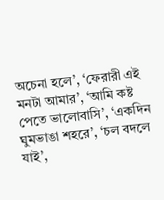অচেনা হলে’, ‘ফেরারী এই মনটা আমার’, ‘আমি কষ্ট পেতে ভালোবাসি’, ‘একদিন ঘুমভাঙা শহরে’, ‘চল বদলে যাই’,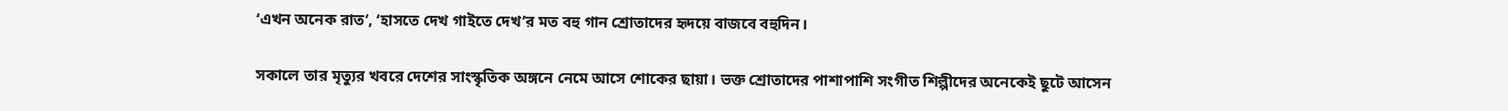‘এখন অনেক রাত’, ‘হাসতে দেখ গাইতে দেখ’র মত বহু গান শ্রোতাদের হৃদয়ে বাজবে বহুদিন।

সকালে তার মৃত্যুর খবরে দেশের সাংস্কৃতিক অঙ্গনে নেমে আসে শোকের ছায়া। ভক্ত শ্রোতাদের পাশাপাশি সংগীত শিল্পীদের অনেকেই ছুটে আসেন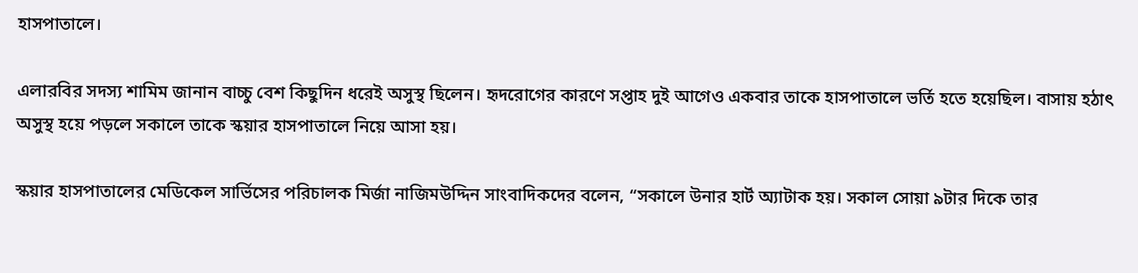হাসপাতালে।

এলারবির সদস্য শামিম জানান বাচ্চু বেশ কিছুদিন ধরেই অসুস্থ ছিলেন। হৃদরোগের কারণে সপ্তাহ দুই আগেও একবার তাকে হাসপাতালে ভর্তি হতে হয়েছিল। বাসায় হঠাৎ অসুস্থ হয়ে পড়লে সকালে তাকে স্কয়ার হাসপাতালে নিয়ে আসা হয়।

স্কয়ার হাসপাতালের মেডিকেল সার্ভিসের পরিচালক মির্জা নাজিমউদ্দিন সাংবাদিকদের বলেন, “সকালে উনার হার্ট অ্যাটাক হয়। সকাল সোয়া ৯টার দিকে তার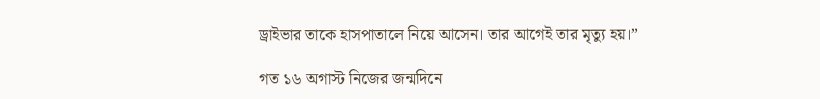ড্রাইভার তাকে হাসপাতালে নিয়ে আসেন। তার আগেই তার মৃত্যু হয়।”

গত ১৬ অগাস্ট নিজের জন্মদিনে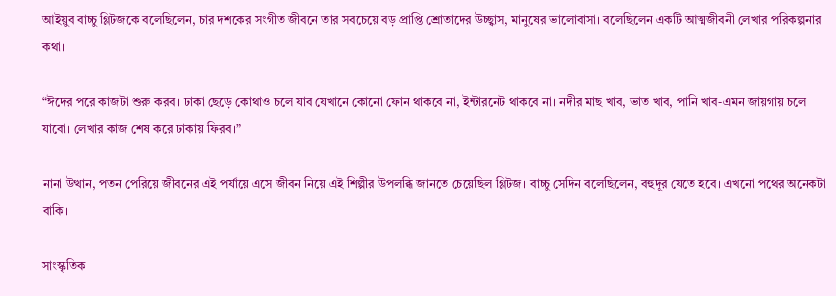আইয়ুব বাচ্চু গ্লিটজকে বলেছিলেন, চার দশকের সংগীত জীবনে তার সবচেয়ে বড় প্রাপ্তি শ্রোতাদের উচ্ছ্বাস, মানুষের ভালোবাসা। বলেছিলেন একটি আত্মজীবনী লেখার পরিকল্পনার কথা।

“ঈদের পরে কাজটা শুরু করব। ঢাকা ছেড়ে কোথাও চলে যাব যেখানে কোনো ফোন থাকবে না, ইন্টারনেট থাকবে না। নদীর মাছ খাব, ভাত খাব, পানি খাব-এমন জায়গায় চলে যাবো। লেখার কাজ শেষ করে ঢাকায় ফিরব।”

নানা উত্থান, পতন পেরিয়ে জীবনের এই পর্যায়ে এসে জীবন নিয়ে এই শিল্পীর উপলব্ধি জানতে চেয়েছিল গ্লিটজ। বাচ্চু সেদিন বলেছিলেন, বহুদূর যেতে হবে। এখনো পথের অনেকটা বাকি।

সাংস্কৃতিক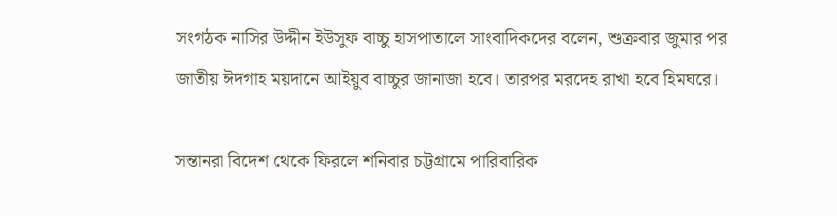সংগঠক নাসির উদ্দীন ইউসুফ বাচ্চু হাসপাতালে সাংবাদিকদের বলেন, শুক্রবার জুমার পর জাতীয় ঈদগাহ ময়দা‌নে আইয়ুব বাচ্চুর জানাজা হবে। তারপর মর‌দেহ রাখা হবে হিমঘরে।

সন্তানরা বি‌দেশ থে‌কে ফির‌লে শ‌নিবার চট্টগ্রা‌মে পারিবা‌রিক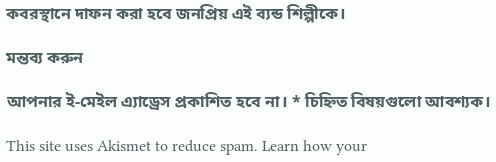কবরস্থা‌নে দাফন করা হ‌বে জনপ্রিয় এই ব্যন্ড শিল্পীকে।

মন্তব্য করুন

আপনার ই-মেইল এ্যাড্রেস প্রকাশিত হবে না। * চিহ্নিত বিষয়গুলো আবশ্যক।

This site uses Akismet to reduce spam. Learn how your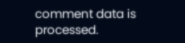comment data is processed.